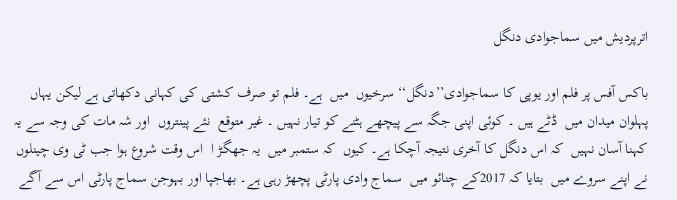اترپردیش میں سماجوادی دنگل

باکس آفس پر فلم اور یوپی کا سماجوادی’’دنگل‘‘ سرخیوں  میں  ہے۔ فلم تو صرف کشتی کی کہانی دکھاتی ہے لیکن یہاں  پہلوان میدان میں  ڈٹے ہیں ۔ کوئی اپنی جگہ سے پیچھے ہٹنے کو تیار نہیں ۔ غیر متوقع  نئے پینتروں  اور شہ مات کی وجہ سے یہ کہنا آسان نہیں  کہ اس دنگل کا آخری نتیجہ آچکا ہے۔ کیوں  کہ ستمبر میں  یہ جھگڑ ا  اس وقت شروع ہوا جب ٹی وی چینلوں  نے اپنے سروے میں  بتایا کہ 2017کے چنائو میں  سماج وادی پارٹی پچھڑ رہی ہے۔ بھاجپا اور بہوجن سماج پارٹی اس سے آگے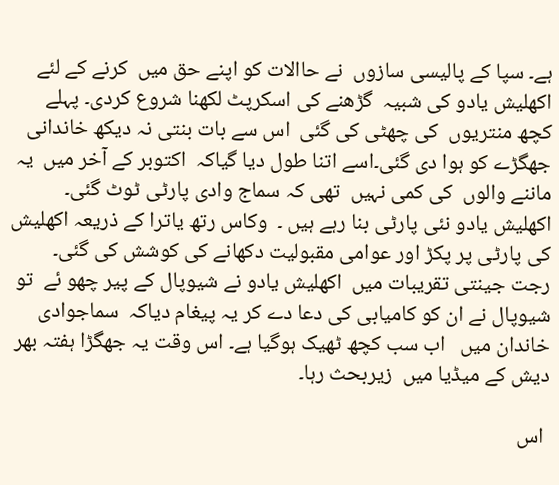ہے۔ سپا کے پالیسی سازوں  نے حاالات کو اپنے حق میں  کرنے کے لئے اکھلیش یادو کی شبیہ  گڑھنے کی اسکرپٹ لکھنا شروع کردی۔ پہلے کچھ منتریوں  کی چھٹی کی گئی  اس سے بات بنتی نہ دیکھ خاندانی جھگڑے کو ہوا دی گئی۔اسے اتنا طول دیا گیاکہ  اکتوبر کے آخر میں  یہ ماننے والوں  کی کمی نہیں  تھی کہ سماج وادی پارٹی ٹوٹ گئی۔ اکھلیش یادو نئی پارٹی بنا رہے ہیں ۔  وکاس رتھ یاترا کے ذریعہ اکھلیش کی پارٹی پر پکڑ اور عوامی مقبولیت دکھانے کی کوشش کی گئی۔  رجت جینتی تقریبات میں  اکھلیش یادو نے شیوپال کے پیر چھو ئے  تو شیوپال نے ان کو کامیابی کی دعا دے کر یہ پیغام دیاکہ  سماجوادی خاندان میں   اب سب کچھ ٹھیک ہوگیا ہے۔ اس وقت یہ جھگڑا ہفتہ بھر  دیش کے میڈیا میں  زیربحث رہا۔

 اس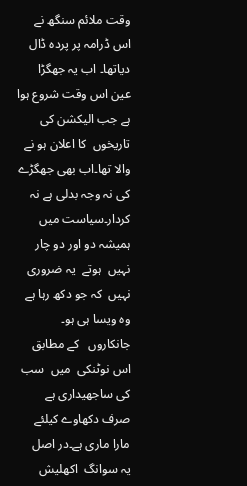وقت ملائم سنگھ نے اس ڈرامہ پر پردہ ڈال دیاتھا۔ اب یہ جھگڑا عین اس وقت شروع ہوا ہے جب الیکشن کی تاریخوں  کا اعلان ہو نے والا تھا۔اب بھی جھگڑے کی نہ وجہ بدلی ہے نہ کردار۔سیاست میں  ہمیشہ دو اور دو چار نہیں  ہوتے  یہ ضروری نہیں  کہ جو دکھ رہا ہے وہ ویسا ہی ہو۔ جانکاروں   کے مطابق  اس نوٹنکی  میں  سب کی ساجھیداری ہے صرف دکھاوے کیلئے مارا ماری ہے۔در اصل  یہ سوانگ  اکھلیش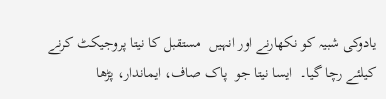یادوکی شبیہ کو نکھارنے اور انہیں  مستقبل کا نیتا پروجیکٹ کرنے کیلئے رچا گیا۔  ایسا نیتا جو  پاک صاف، ایماندار، پڑھا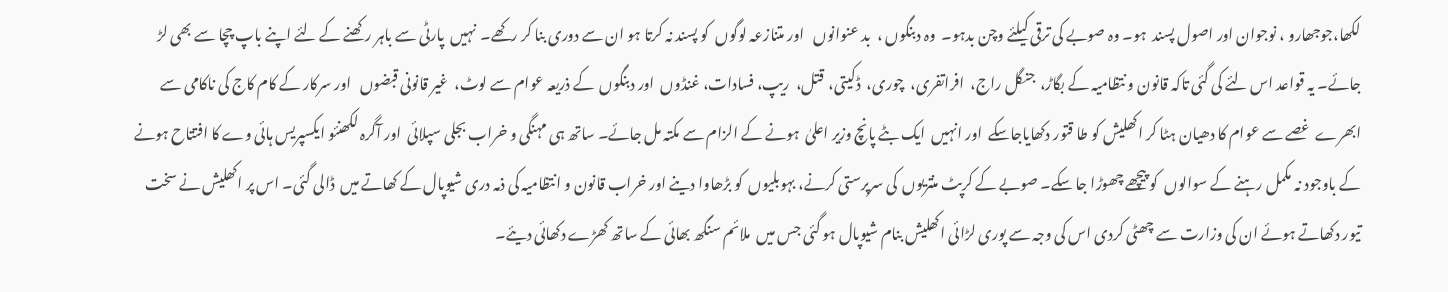لکھا،جوجھارو ، نوجوان اور اصول پسند  ہو۔ وہ صوبے کی ترقی کیلئے وچن بدہو۔  وہ دبنگوں ،  بد عنوانوں   اور متنازعہ لوگوں  کو پسند نہ کرتا ہو ان سے دوری بنا کر رکھے۔  نہیں  پارٹی سے باہر رکھنے کے لئے اپنے باپ چچا سے بھی لڑ جائے۔ یہ قواعد اس لئے کی گئی تاکہ قانون و نتظامیہ کے بگاڑ،  جنگل راج،  افراتفری،  چوری،  ڈکیتی،  قتل،  ریپ، فسادات، غنڈوں  اور دبنگوں  کے ذریعہ عوام سے لوٹ،  غیر قانونی قبضوں   اور سرکار کے کام کاج کی ناکامی سے ابھرے  غصے سے عوام کا دھیان ہٹا کر اکھلیش کو طا قتور دکھایاجاسکے  اور انہیں  ایک بٹے پانچ وزیر اعلیٰ  ہونے کے الزام سے مکتہ مل جائے۔ ساتھ ہی مہنگی و خراب بجلی سپلائی  اور آگرہ لکھنئو ایکسپریس ہائی وے کا افتتاح ہونے کے باوجود نہ مکمل رہنے کے سوالوں  کو پیچھے چھوڑا جا سکے۔ صوبے کے کرپٹ منتریوں  کی سرپرستی کرنے، بہوبلیوں  کو بڑھاوا دینے اور خراب قانون و انتظامیہ کی ذمہ دری شیوپال کے کھاتے میں  ڈالی گئی۔ اس پر اکھلیش نے سخت تیور دکھاتے ہوئے ان کی وزارت سے چھٹی کردی اس کی وجہ سے پوری لڑائی اکھلیش بنام شیوپال ہو گئی جس میں  ملائم سنگھ بھائی کے ساتھ کھڑے دکھائی دیئے۔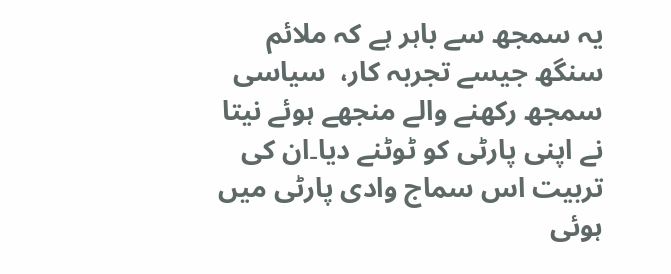یہ سمجھ سے باہر ہے کہ ملائم سنگھ جیسے تجربہ کار،  سیاسی سمجھ رکھنے والے منجھے ہوئے نیتا نے اپنی پارٹی کو ٹوٹنے دیا۔ان کی تربیت اس سماج وادی پارٹی میں  ہوئی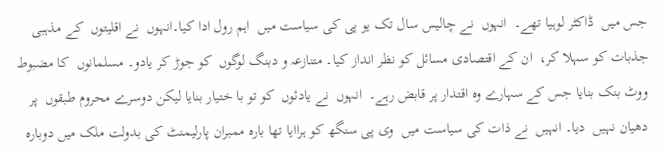جس میں  ڈاکٹر لوہیا تھے۔  انہوں  نے چالیس سال تک یو پی کی سیاست میں  اہم رول ادا کیا۔انہوں  نے اقلیتوں  کے مذہبی جذبات کو سہلا کر،  ان کے اقتصادی مسائل کو نظر انداز کیا۔ متنازعہ و دبنگ لوگوں  کو جوڑ کر یادو۔ مسلمانوں  کا مضبوط ووٹ بنک بنایا جس کے سہارے وہ اقتدار پر قابض رہے۔  انہوں  نے یادئوں  کو تو با ختیار بنایا لیکن دوسرے محروم طبقوں  پر دھیان نہیں  دیا۔ انہیں  نے ذات کی سیاست میں  وی پی سنگھ کو ہراایا تھا بارہ ممبران پارلیمنٹ کی بدولت ملک میں دوبارہ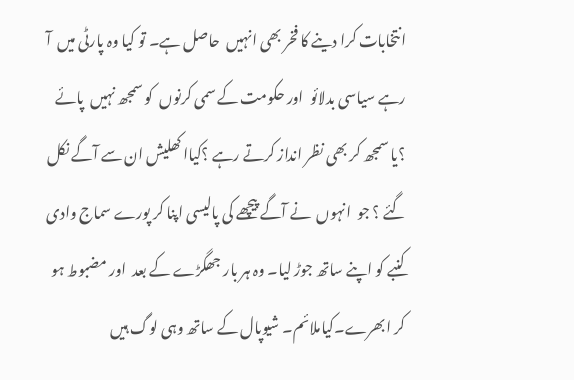انتخابات کرا دینے کا فخر بھی انہیں  حاصل ہے۔ تو کیا وہ پارٹی میں  آ رہے سیاسی بدلائو  اور حکومت کے سمی کرنوں  کو سمجھ نہیں  پائے ؟یا سمجھ کر بھی نظر انداز کرتے رہے ؟کیاا کھلیش ان سے آگے نکل گئے ؟ جو  انہوں  نے آگے پیچھے کی پالیسی اپنا کر پورے سماج وادی کنبے کو اپنے ساتھ جوڑ لیا۔ وہ ہر بار جھگڑے کے بعد  اور مضبوط ہو کر ابھرے۔کیاملائم۔ شیوپال کے ساتھ وہی لوگ ہیں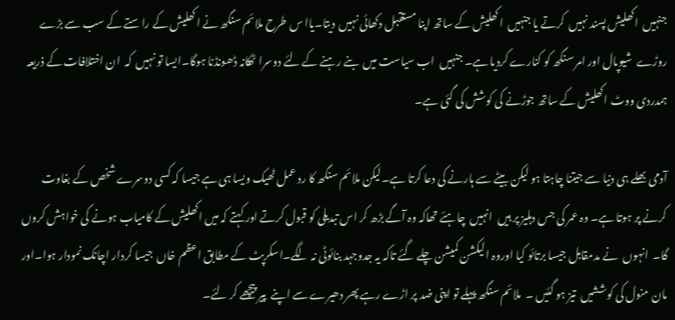جنہیں  اکھلیش پسند نہیں  کرتے یا جنہیں  اکھلیش کے ساتھ اپنا مستقبل دکھائی نہیں  دیتا۔یاا س طرح ملائم سنگھ نے اکھلیش کے راستے کے سب سے بڑے روڑے  شیوپال اور امر سنگھ کو کنارے کردیا ہے۔ جنہیں  اب سیاست میں  بنے رہنے کے لئے دوسرا ٹھکانہ ڈھونڈنا ہوگا۔ایسا تو نہیں  کہ  ان اختلافات کے ذریعہ ہمدردی ووٹ اکھلیش کے ساتھ جوڑنے کی کوشش کی گئی ہے۔

آدمی بھلے ہی دنیا سے جیتنا چاہتا ہو لیکن بیٹے سے ہارنے کی دعا کرتا ہے۔لیکن ملائم سنگھ کا رد عمل ٹھیک ویسا ہی ہے جیسا کہ کسی دوسرے شخص کے بغاوت کرنے پر ہوتا ہے۔ وہ عمر کی جس دہلیز پر ہیں  انہیں  چاہئے تھاکہ وہ آگے بڑھ کر اس تبدیلی کو قبول کرتے اور کہتے کہ میں اکھلیش کے کامیاب ہونے کی خواہش کروں گا۔  انہوں  نے مدمقابل جیسا برتائو کیا اوروہ الیکشن کمیشن چلے گئے تاکہ یہ جدوجہد بنائوٹی نہ لگے۔اسکرپٹ کے مطابق اعظم خاں  جیسا کردار اچانک نمودار ہوا۔اور مان منول کی کوششیں  تیز ہو گئیں ۔  ملائم سنگھ پہلے تو اپنی ضد پر اڑے رہے پھر دھیرے سے اپنے  پیر پیچھے کر لئے۔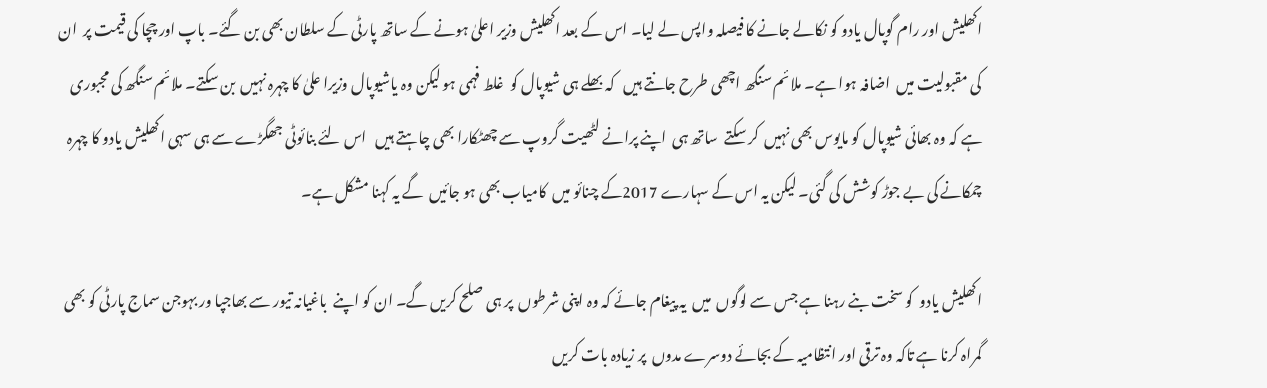اکھلیش اور رام گوپال یادو کو نکالے جانے کا فیصلہ واپس لے لیا۔ اس کے بعد اکھلیش وزیر اعلیٰ ہونے کے ساتھ پارٹی کے سلطان بھی بن گئے۔ باپ اور چچا کی قیمت پر  ان کی مقبولیت میں  اضافہ ہوا ہے۔ ملائم سنگھ اچھی طرح جانتے ہیں   کہ بھلے ہی شیوپال کو  غلط فہمی ہو لیکن وہ یاشیوپال وزیرا علیٰ کا چہرہ نہیں  بن سکتے۔ ملائم سنگھ کی مجبوری ہے کہ وہ بھائی شیوپال کو مایوس بھی نہیں  کر سکتے  ساتھ ہی  اپنے پرانے لٹھیت گروپ سے چھٹکارا بھی چاہتے ہیں   اس لئے بنائوٹی جھگڑے سے ہی سہی اکھلیش یادو کا چہرہ  چمکانے کی بے جوڑ کوشش کی گئی۔ لیکن یہ اس کے سہارے 2017کے چنائو میں  کامیاب بھی ہو جائیں  گے یہ کہنا مشکل ہے۔

اکھلیش یادو  کو سخت بنے رہنا ہے جس سے لوگوں  میں  یہ پیغام جائے کہ وہ اپنی شرطوں  پر ہی صلح کریں گے۔ ان کو اپنے  باغیانہ تیور سے بھاجپا ور بہوجن سماج پارٹی کو بھی گمراہ کرنا ہے تاکہ وہ ترقی اور انتظامیہ کے بجائے دوسرے مدوں  پر زیادہ بات کریں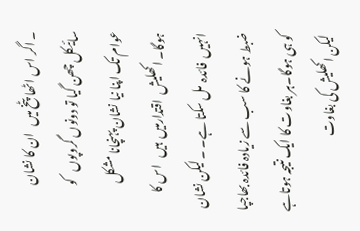۔ اگر اس اٹھا پٹخ میں   ان کا نشان سائیکل چھن گیا تو دونوں گروپوں   کو عوام تک اپنا نیا نشان پہنچانا مشکل ہوگا۔ اکھلیش  اقتدارمیں  ہیں   اس کا انہیں  فائدہ  مل سکتا ہے۔ ۔ لیکن نشان ضبط ہونے کا سب سے زیادہ فائدہ بھاجپا کو ہی ہوگا۔ہر بغاوت کا ایک نتیجہ ہوتاہے لیکن اکھلیش کی بغاوت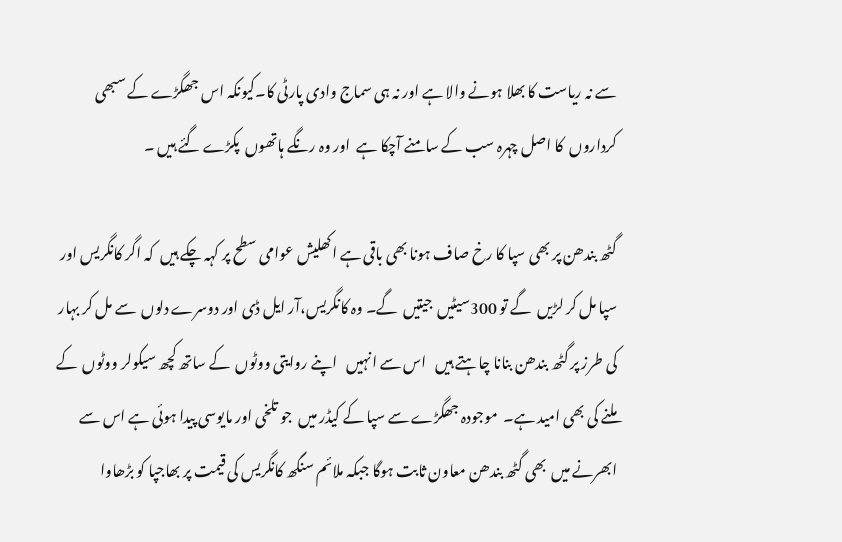سے نہ ریاست کا بھلا ہونے والا ہے اور نہ ہی سماج وادی پارٹی کا۔کیونکہ اس جھگڑے کے سبھی کرداروں  کا اصل چہرہ سب کے سامنے آچکا ہے  اور وہ رنگے ہاتھوں  پکڑے گئے ہیں ۔

گٹھ بندھن پر بھی سپا کا رخ صاف ہونا بھی باقی ہے اکھلیش عوامی سطح پر کہہ چکے ہیں  کہ اگر کانگریس اور سپا مل کر لڑیں  گے تو 300سیٹیں  جیتیں  گے۔ وہ کانگریس،آر ایل ڈی اور دوسرے دلوں  سے مل کر بہار کی طرز پر گٹھ بندھن بنانا چاہتے ہیں   اس سے انہیں   اپنے روایتی ووٹوں  کے ساتھ کچھ سیکولر ووٹوں  کے ملنے کی بھی امید ہے۔  موجودہ جھگڑے سے سپا کے کیڈر میں  جو تلخی اور مایوسی پیدا ہوئی ہے اس سے ابھرنے میں  بھی گٹھ بندھن معاون ثابت ہوگا جبکہ ملائم سنگھ کانگریس کی قیمت پر بھاجپا کو بڑھاوا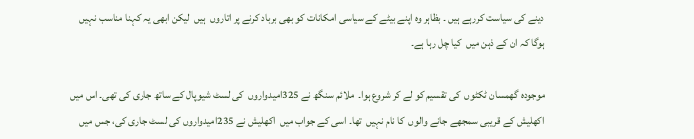دینے کی سیاست کررہے ہیں ۔ بظاہر وہ اپنے بیٹے کے سیاسی امکانات کو بھی برباد کرنے پر اتاروں  ہیں  لیکن ابھی یہ کہنا مناسب نہیں  ہوگا کہ ان کے ذہن میں  کیا چل رہا ہے۔

موجودہ گھمسان ٹکٹوں  کی تقسیم کو لے کر شروع ہوا۔  ملائم سنگھ نے 325امیدواروں  کی لسٹ شیوپال کے ساتھ جاری کی تھی۔ اس میں  اکھلیش کے قریبی سمجھے جانے والوں  کا نام نہیں  تھا۔ اسی کے جواب میں  اکھلیش نے 235امیدواروں کی لسٹ جاری کی، جس میں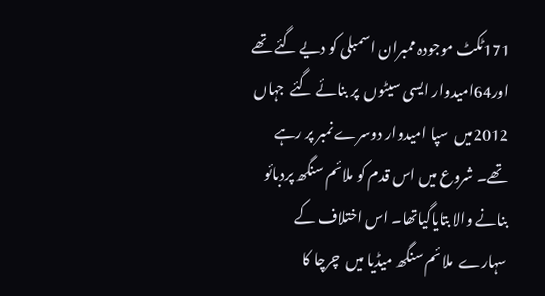171ٹکٹ موجودہ ممبران اسمبلی کو دیے گئے تھے اور64امیدوار ایسی سیٹوں  پر بنائے گئے  جہاں  2012میں  سپا امیدوار دوسرے نمبر پر رہے تھے۔ شروع میں اس قدم کو ملائم سنگھ پردبائو بنانے والا بتایاگیاتھا۔ اس اختلاف کے سہارے  ملائم سنگھ میڈیا میں  چرچا کا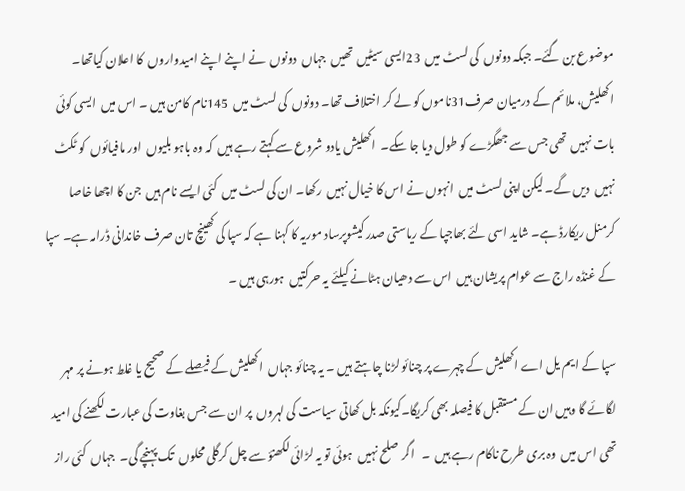موضوع بن گئے۔ جبکہ دونوں  کی لسٹ میں  23ایسی سیٹیں  تھیں  جہاں  دونوں  نے اپنے اپنے امیدواروں  کا اعلان کیاتھا۔ اکھلیش، ملائم کے درمیان صرف31ناموں کو لے کر اختلاف تھا۔ دونوں  کی لسٹ میں  145نام کامن ہیں ۔ اس میں  ایسی کوئی بات نہیں  تھی جس سے جھگڑے کو طول دیا جا سکے۔  اکھلیش یادو شروع سے کہتے رہے ہیں  کہ وہ باہو بلیوں  اور مافیائوں  کو ٹکٹ نہیں  دیں گے۔ لیکن اپنی لسٹ میں  انہوں نے اس کا خیال نہیں  رکھا۔ ان کی لسٹ میں  کئی ایسے نام ہیں  جن کا اچھا خاصا کرمنل ریکارڈ ہے۔ شاید اسی لئے بھاجپا کے ریاستی صدر کیشوپرساد موریہ کا کہنا ہے کہ سپا کی کھینچ تان صرف خاندانی ڈرامہ ہے۔ سپا کے غنڈہ راج سے عوام پریشان ہیں  اس سے دھیان ہٹانے کیلئے یہ حرکتیں  ہورہی ہیں ۔

سپا کے ایم یل اے اکھلیش کے چہرے پر چنائو لڑنا چاہتے ہیں ۔ یہ چنائو جہاں  اکھلیش کے فیصلے کے صحیح یا غلط ہونے پر مہر لگائے گا وہیں ان کے مستقبل کا فیصلہ بھی کریگا۔کیونکہ بل کھاتی سیاست کی لہروں  پر ان سے جس بغاوت کی عبارت لکھنے کی امید تھی اس میں  وہ بری طرح ناکام رہے ہیں  ۔   اگر صلح نہیں  ہوئی تو یہ لڑائی لکھنؤ سے چل کرگلی محلوں  تک پہنچے گی۔  جہاں  کئی راز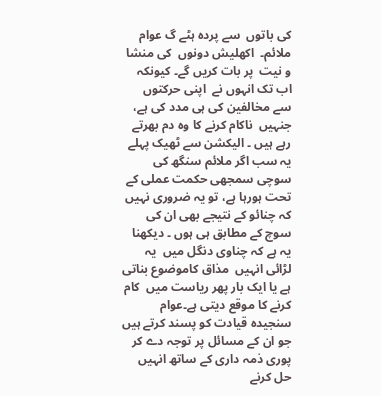کی باتوں  سے پردہ ہٹے گ عوام ملائم۔  اکھلیش دونوں  کی منشا و نیت  پر بات کریں گے۔ کیونکہ  اب تک انہوں نے  اپنی حرکتوں  سے مخالفین کی ہی مدد کی ہے، جنہیں  ناکام کرنے کا وہ دم بھرتے رہے ہیں ۔ الیکشن سے ٹھیک پہلے یہ سب اگر ملائم سنگھ کی سوچی سمجھی حکمت عملی کے تحت ہورہا ہے، تو یہ ضروری نہیں  کہ چنائو کے نتیجے بھی ان کی سوچ کے مطابق ہی ہوں ۔ دیکھنا یہ ہے کہ چناوی دنگل میں  یہ لڑائی انہیں  مذاق کاموضوع بناتی ہے یا ایک بار پھر ریاست میں  کام کرنے کا موقع دیتی ہے۔عوام سنجیدہ قیادت کو پسند کرتے ہیں  جو ان کے مسائل پر توجہ دے کر پوری ذمہ داری کے ساتھ انہیں  حل کرنے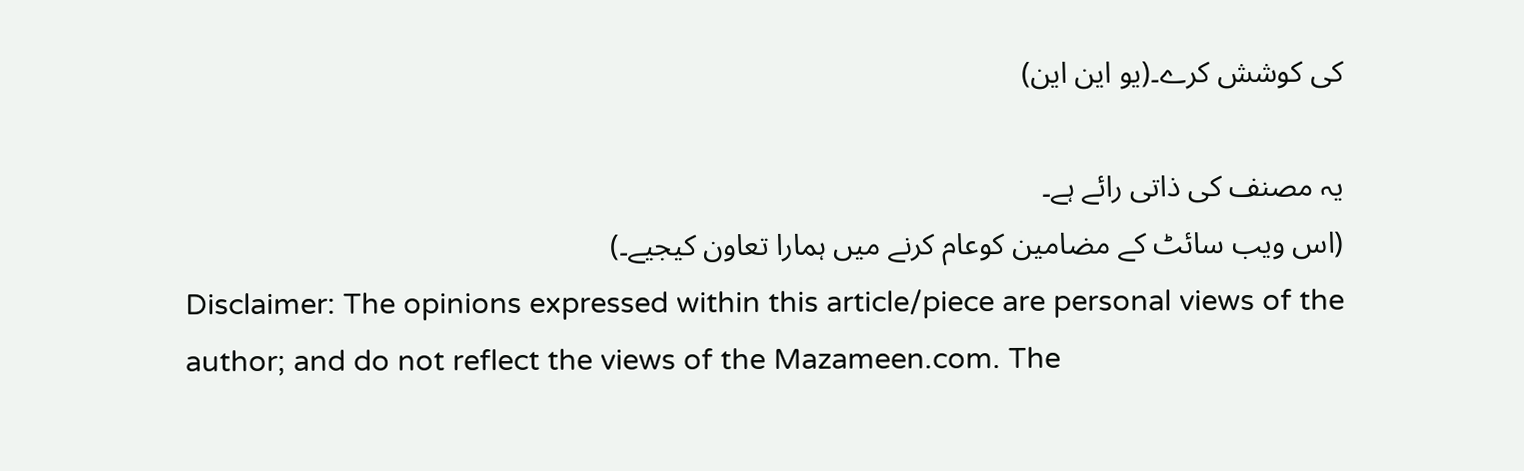کی کوشش کرے۔(یو این این)

یہ مصنف کی ذاتی رائے ہے۔
(اس ویب سائٹ کے مضامین کوعام کرنے میں ہمارا تعاون کیجیے۔)
Disclaimer: The opinions expressed within this article/piece are personal views of the author; and do not reflect the views of the Mazameen.com. The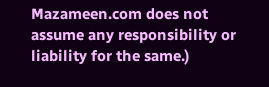Mazameen.com does not assume any responsibility or liability for the same.)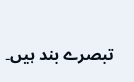تبصرے بند ہیں۔